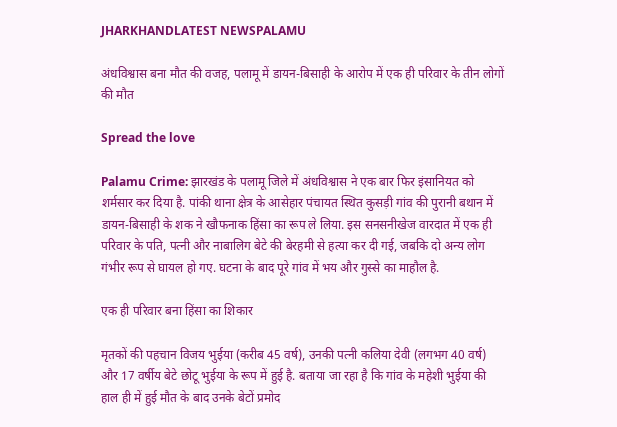JHARKHANDLATEST NEWSPALAMU

अंधविश्वास बना मौत की वजह, पलामू में डायन-बिसाही के आरोप में एक ही परिवार के तीन लोगों की मौत

Spread the love

Palamu Crime: झारखंड के पलामू जिले में अंधविश्वास ने एक बार फिर इंसानियत को शर्मसार कर दिया है. पांकी थाना क्षेत्र के आसेहार पंचायत स्थित कुसड़ी गांव की पुरानी बथान में डायन-बिसाही के शक ने खौफनाक हिंसा का रूप ले लिया. इस सनसनीखेज वारदात में एक ही परिवार के पति, पत्नी और नाबालिग बेटे की बेरहमी से हत्या कर दी गई, जबकि दो अन्य लोग गंभीर रूप से घायल हो गए. घटना के बाद पूरे गांव में भय और गुस्से का माहौल है.

एक ही परिवार बना हिंसा का शिकार

मृतकों की पहचान विजय भुईया (करीब 45 वर्ष), उनकी पत्नी कलिया देवी (लगभग 40 वर्ष) और 17 वर्षीय बेटे छोटू भुईया के रूप में हुई है. बताया जा रहा है कि गांव के महेशी भुईया की हाल ही में हुई मौत के बाद उनके बेटों प्रमोद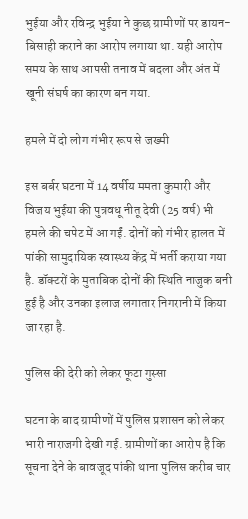भुईया और रविन्द्र भुईया ने कुछ ग्रामीणों पर डायन-बिसाही कराने का आरोप लगाया था. यही आरोप समय के साथ आपसी तनाव में बदला और अंत में खूनी संघर्ष का कारण बन गया.

हमले में दो लोग गंभीर रूप से जख्मी

इस बर्बर घटना में 14 वर्षीय ममता कुमारी और विजय भुईया की पुत्रवधू नीतू देवी (25 वर्ष) भी हमले की चपेट में आ गईं. दोनों को गंभीर हालत में पांकी सामुदायिक स्वास्थ्य केंद्र में भर्ती कराया गया है. डॉक्टरों के मुताबिक दोनों की स्थिति नाजुक बनी हुई है और उनका इलाज लगातार निगरानी में किया जा रहा है.

पुलिस की देरी को लेकर फूटा गुस्सा

घटना के बाद ग्रामीणों में पुलिस प्रशासन को लेकर भारी नाराजगी देखी गई. ग्रामीणों का आरोप है कि सूचना देने के बावजूद पांकी थाना पुलिस करीब चार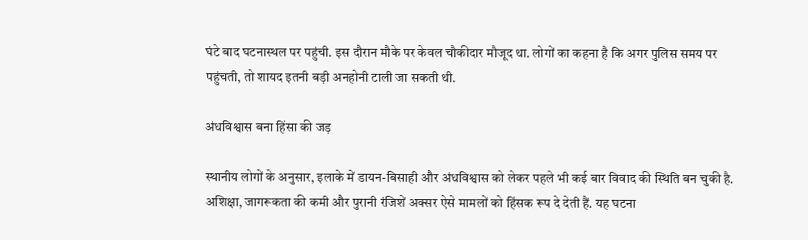घंटे बाद घटनास्थल पर पहुंची. इस दौरान मौके पर केवल चौकीदार मौजूद था. लोगों का कहना है कि अगर पुलिस समय पर पहुंचती, तो शायद इतनी बड़ी अनहोनी टाली जा सकती थी.

अंधविश्वास बना हिंसा की जड़

स्थानीय लोगों के अनुसार, इलाके में डायन-बिसाही और अंधविश्वास को लेकर पहले भी कई बार विवाद की स्थिति बन चुकी है. अशिक्षा, जागरूकता की कमी और पुरानी रंजिशें अक्सर ऐसे मामलों को हिंसक रूप दे देती हैं. यह घटना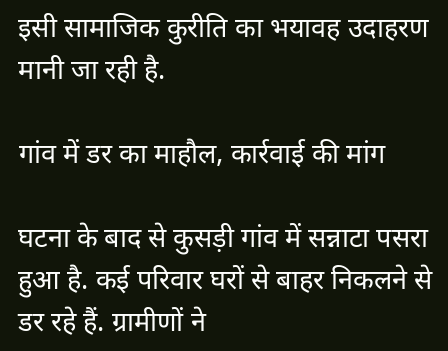इसी सामाजिक कुरीति का भयावह उदाहरण मानी जा रही है.

गांव में डर का माहौल, कार्रवाई की मांग

घटना के बाद से कुसड़ी गांव में सन्नाटा पसरा हुआ है. कई परिवार घरों से बाहर निकलने से डर रहे हैं. ग्रामीणों ने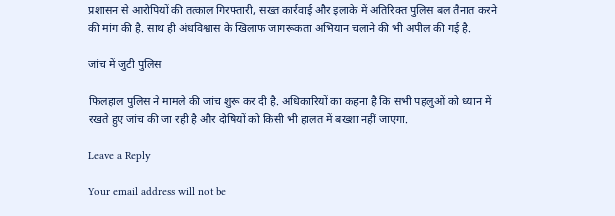प्रशासन से आरोपियों की तत्काल गिरफ्तारी, सख्त कार्रवाई और इलाके में अतिरिक्त पुलिस बल तैनात करने की मांग की है. साथ ही अंधविश्वास के खिलाफ जागरूकता अभियान चलाने की भी अपील की गई है.

जांच में जुटी पुलिस

फिलहाल पुलिस ने मामले की जांच शुरू कर दी है. अधिकारियों का कहना है कि सभी पहलुओं को ध्यान में रखते हुए जांच की जा रही है और दोषियों को किसी भी हालत में बख्शा नहीं जाएगा.

Leave a Reply

Your email address will not be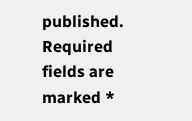published. Required fields are marked *